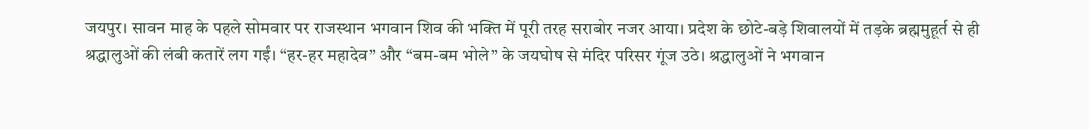जयपुर। सावन माह के पहले सोमवार पर राजस्थान भगवान शिव की भक्ति में पूरी तरह सराबोर नजर आया। प्रदेश के छोटे-बड़े शिवालयों में तड़के ब्रह्ममुहूर्त से ही श्रद्धालुओं की लंबी कतारें लग गईं। “हर-हर महादेव” और “बम-बम भोले” के जयघोष से मंदिर परिसर गूंज उठे। श्रद्धालुओं ने भगवान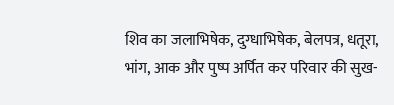शिव का जलाभिषेक, दुग्धाभिषेक, बेलपत्र, धतूरा, भांग, आक और पुष्प अर्पित कर परिवार की सुख-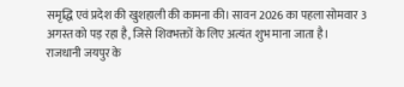समृद्धि एवं प्रदेश की खुशहाली की कामना की। सावन 2026 का पहला सोमवार 3 अगस्त को पड़ रहा है, जिसे शिवभक्तों के लिए अत्यंत शुभ माना जाता है।
राजधानी जयपुर के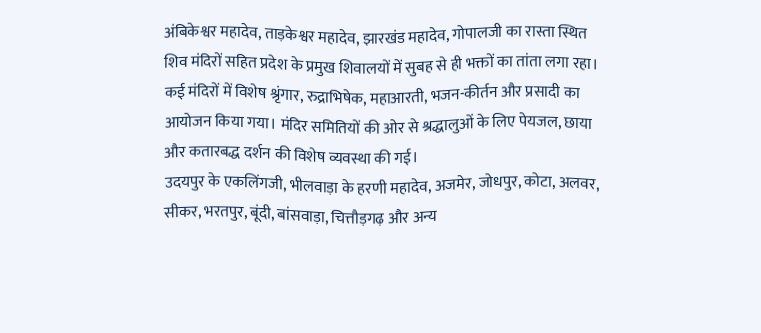अंबिकेश्वर महादेव, ताड़केश्वर महादेव, झारखंड महादेव, गोपालजी का रास्ता स्थित शिव मंदिरों सहित प्रदेश के प्रमुख शिवालयों में सुबह से ही भक्तों का तांता लगा रहा। कई मंदिरों में विशेष श्रृंगार, रुद्राभिषेक, महाआरती, भजन-कीर्तन और प्रसादी का आयोजन किया गया। मंदिर समितियों की ओर से श्रद्धालुओं के लिए पेयजल, छाया और कतारबद्ध दर्शन की विशेष व्यवस्था की गई।
उदयपुर के एकलिंगजी, भीलवाड़ा के हरणी महादेव, अजमेर, जोधपुर, कोटा, अलवर, सीकर, भरतपुर, बूंदी, बांसवाड़ा, चित्तौड़गढ़ और अन्य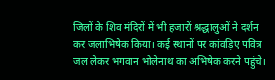जिलों के शिव मंदिरों में भी हजारों श्रद्धालुओं ने दर्शन कर जलाभिषेक किया। कई स्थानों पर कांवड़िए पवित्र जल लेकर भगवान भोलेनाथ का अभिषेक करने पहुंचे।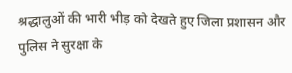श्रद्धालुओं की भारी भीड़ को देखते हुए जिला प्रशासन और पुलिस ने सुरक्षा के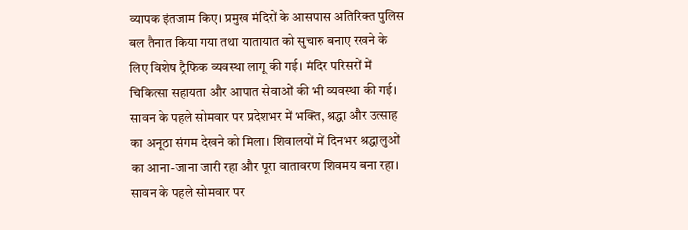व्यापक इंतजाम किए। प्रमुख मंदिरों के आसपास अतिरिक्त पुलिस बल तैनात किया गया तथा यातायात को सुचारु बनाए रखने के लिए विशेष ट्रैफिक व्यवस्था लागू की गई। मंदिर परिसरों में चिकित्सा सहायता और आपात सेवाओं की भी व्यवस्था की गई।
सावन के पहले सोमवार पर प्रदेशभर में भक्ति, श्रद्धा और उत्साह का अनूठा संगम देखने को मिला। शिवालयों में दिनभर श्रद्धालुओं का आना-जाना जारी रहा और पूरा वातावरण शिवमय बना रहा।
सावन के पहले सोमवार पर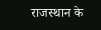राजस्थान के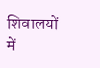शिवालयों में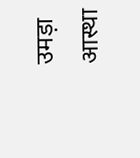उमड़ा आस्था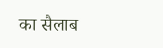का सैलाब